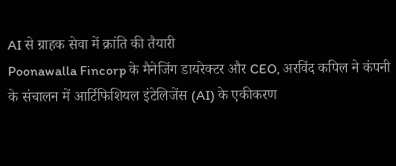AI से ग्राहक सेवा में क्रांति की तैयारी
Poonawalla Fincorp के मैनेजिंग डायरेक्टर और CEO, अरविंद कपिल ने कंपनी के संचालन में आर्टिफिशियल इंटेलिजेंस (AI) के एकीकरण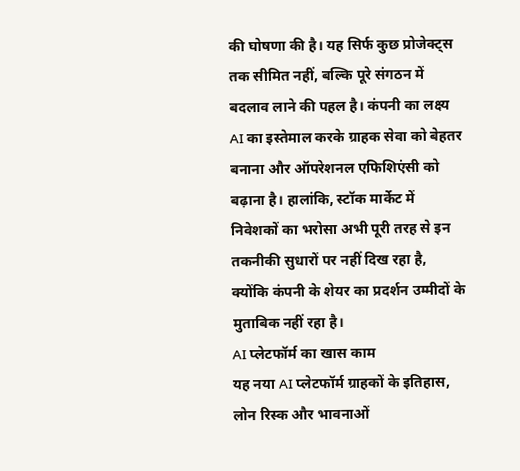की घोषणा की है। यह सिर्फ कुछ प्रोजेक्ट्स तक सीमित नहीं, बल्कि पूरे संगठन में बदलाव लाने की पहल है। कंपनी का लक्ष्य AI का इस्तेमाल करके ग्राहक सेवा को बेहतर बनाना और ऑपरेशनल एफिशिएंसी को बढ़ाना है। हालांकि, स्टॉक मार्केट में निवेशकों का भरोसा अभी पूरी तरह से इन तकनीकी सुधारों पर नहीं दिख रहा है, क्योंकि कंपनी के शेयर का प्रदर्शन उम्मीदों के मुताबिक नहीं रहा है।
AI प्लेटफॉर्म का खास काम
यह नया AI प्लेटफॉर्म ग्राहकों के इतिहास, लोन रिस्क और भावनाओं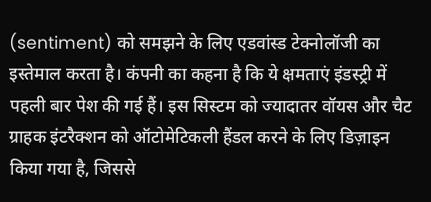(sentiment) को समझने के लिए एडवांस्ड टेक्नोलॉजी का इस्तेमाल करता है। कंपनी का कहना है कि ये क्षमताएं इंडस्ट्री में पहली बार पेश की गई हैं। इस सिस्टम को ज्यादातर वॉयस और चैट ग्राहक इंटरैक्शन को ऑटोमेटिकली हैंडल करने के लिए डिज़ाइन किया गया है, जिससे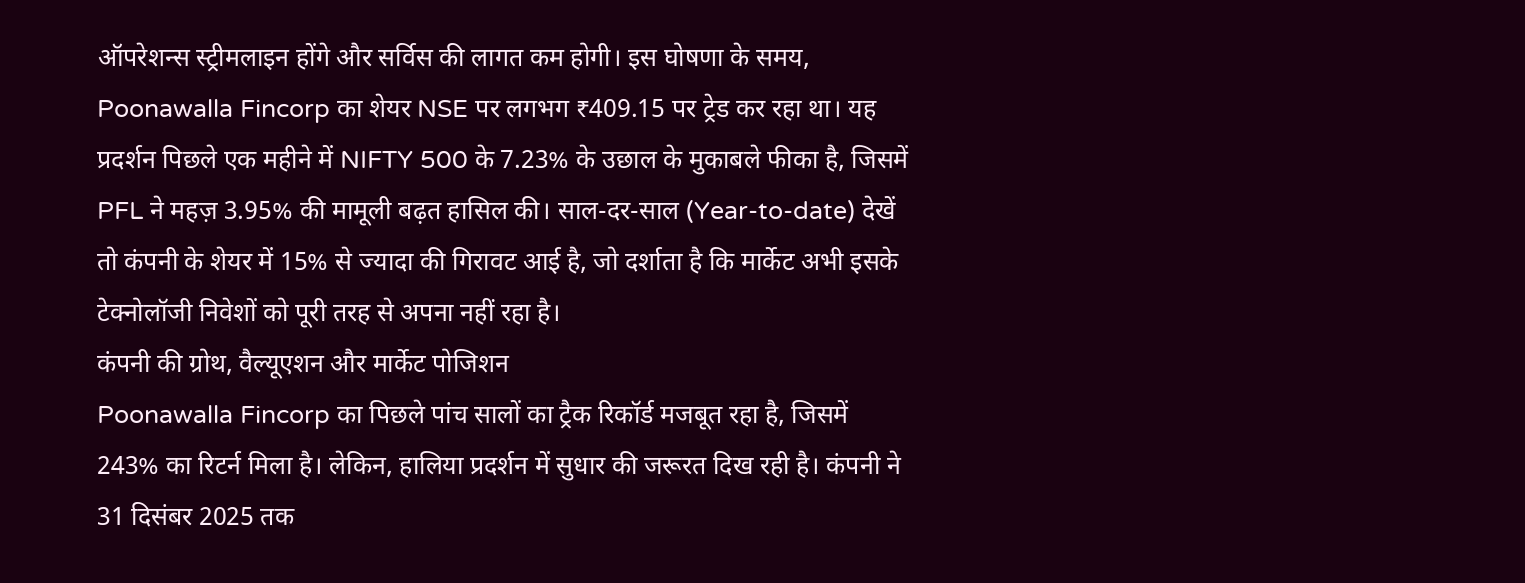ऑपरेशन्स स्ट्रीमलाइन होंगे और सर्विस की लागत कम होगी। इस घोषणा के समय, Poonawalla Fincorp का शेयर NSE पर लगभग ₹409.15 पर ट्रेड कर रहा था। यह प्रदर्शन पिछले एक महीने में NIFTY 500 के 7.23% के उछाल के मुकाबले फीका है, जिसमें PFL ने महज़ 3.95% की मामूली बढ़त हासिल की। साल-दर-साल (Year-to-date) देखें तो कंपनी के शेयर में 15% से ज्यादा की गिरावट आई है, जो दर्शाता है कि मार्केट अभी इसके टेक्नोलॉजी निवेशों को पूरी तरह से अपना नहीं रहा है।
कंपनी की ग्रोथ, वैल्यूएशन और मार्केट पोजिशन
Poonawalla Fincorp का पिछले पांच सालों का ट्रैक रिकॉर्ड मजबूत रहा है, जिसमें 243% का रिटर्न मिला है। लेकिन, हालिया प्रदर्शन में सुधार की जरूरत दिख रही है। कंपनी ने 31 दिसंबर 2025 तक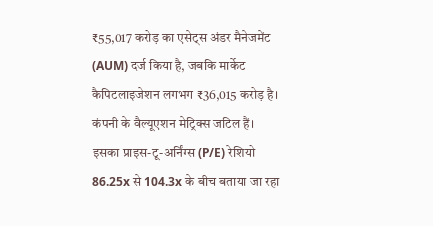₹55,017 करोड़ का एसेट्स अंडर मैनेजमेंट (AUM) दर्ज किया है, जबकि मार्केट कैपिटलाइजेशन लगभग ₹36,015 करोड़ है। कंपनी के वैल्यूएशन मेट्रिक्स जटिल हैं। इसका प्राइस-टू-अर्निंग्स (P/E) रेशियो 86.25x से 104.3x के बीच बताया जा रहा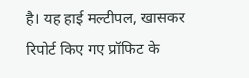है। यह हाई मल्टीपल, खासकर रिपोर्ट किए गए प्रॉफिट के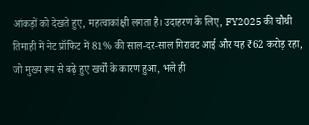आंकड़ों को देखते हुए, महत्वाकांक्षी लगता है। उदाहरण के लिए, FY2025 की चौथी तिमाही में नेट प्रॉफिट में 81% की साल-दर-साल गिरावट आई और यह ₹62 करोड़ रहा, जो मुख्य रूप से बढ़े हुए खर्चों के कारण हुआ, भले ही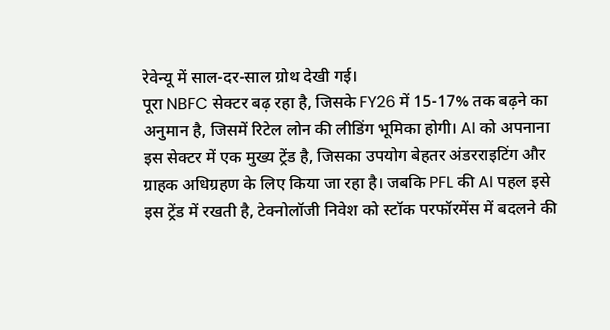रेवेन्यू में साल-दर-साल ग्रोथ देखी गई।
पूरा NBFC सेक्टर बढ़ रहा है, जिसके FY26 में 15-17% तक बढ़ने का अनुमान है, जिसमें रिटेल लोन की लीडिंग भूमिका होगी। AI को अपनाना इस सेक्टर में एक मुख्य ट्रेंड है, जिसका उपयोग बेहतर अंडरराइटिंग और ग्राहक अधिग्रहण के लिए किया जा रहा है। जबकि PFL की AI पहल इसे इस ट्रेंड में रखती है, टेक्नोलॉजी निवेश को स्टॉक परफॉरमेंस में बदलने की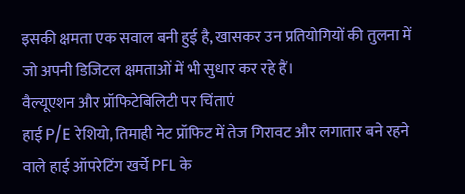इसकी क्षमता एक सवाल बनी हुई है, खासकर उन प्रतियोगियों की तुलना में जो अपनी डिजिटल क्षमताओं में भी सुधार कर रहे हैं।
वैल्यूएशन और प्रॉफिटेबिलिटी पर चिंताएं
हाई P/E रेशियो, तिमाही नेट प्रॉफिट में तेज गिरावट और लगातार बने रहने वाले हाई ऑपरेटिंग खर्चे PFL के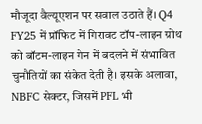मौजूदा वैल्यूएशन पर सवाल उठाते हैं। Q4 FY25 में प्रॉफिट में गिरावट टॉप-लाइन ग्रोथ को बॉटम-लाइन गेन में बदलने में संभावित चुनौतियों का संकेत देती है। इसके अलावा, NBFC सेक्टर, जिसमें PFL भी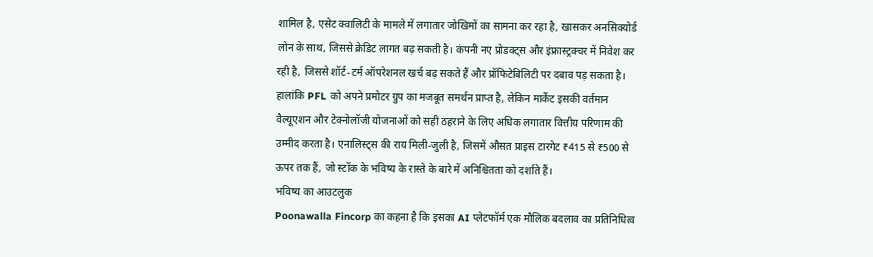शामिल है, एसेट क्वालिटी के मामले में लगातार जोखिमों का सामना कर रहा है, खासकर अनसिक्योर्ड लोन के साथ, जिससे क्रेडिट लागत बढ़ सकती है। कंपनी नए प्रोडक्ट्स और इंफ्रास्ट्रक्चर में निवेश कर रही है, जिससे शॉर्ट-टर्म ऑपरेशनल खर्च बढ़ सकते हैं और प्रॉफिटेबिलिटी पर दबाव पड़ सकता है।
हालांकि PFL को अपने प्रमोटर ग्रुप का मजबूत समर्थन प्राप्त है, लेकिन मार्केट इसकी वर्तमान वैल्यूएशन और टेक्नोलॉजी योजनाओं को सही ठहराने के लिए अधिक लगातार वित्तीय परिणाम की उम्मीद करता है। एनालिस्ट्स की राय मिली-जुली है, जिसमें औसत प्राइस टारगेट ₹415 से ₹500 से ऊपर तक हैं, जो स्टॉक के भविष्य के रास्ते के बारे में अनिश्चितता को दर्शाते हैं।
भविष्य का आउटलुक
Poonawalla Fincorp का कहना है कि इसका AI प्लेटफॉर्म एक मौलिक बदलाव का प्रतिनिधित्व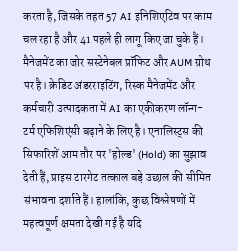करता है, जिसके तहत 57 AI इनिशिएटिव पर काम चल रहा है और 41 पहले ही लागू किए जा चुके हैं। मैनेजमेंट का जोर सस्टेनेबल प्रॉफिट और AUM ग्रोथ पर है। क्रेडिट अंडरराइटिंग, रिस्क मैनेजमेंट और कर्मचारी उत्पादकता में AI का एकीकरण लॉन्ग-टर्म एफिशिएंसी बढ़ाने के लिए है। एनालिस्ट्स की सिफारिशें आम तौर पर 'होल्ड' (Hold) का सुझाव देती हैं, प्राइस टारगेट तत्काल बड़े उछाल की सीमित संभावना दर्शाते हैं। हालांकि, कुछ विश्लेषणों में महत्वपूर्ण क्षमता देखी गई है यदि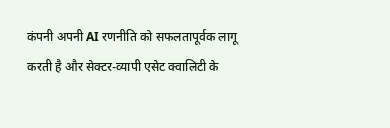कंपनी अपनी AI रणनीति को सफलतापूर्वक लागू करती है और सेक्टर-व्यापी एसेट क्वालिटी के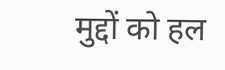मुद्दों को हल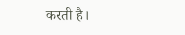करती है।